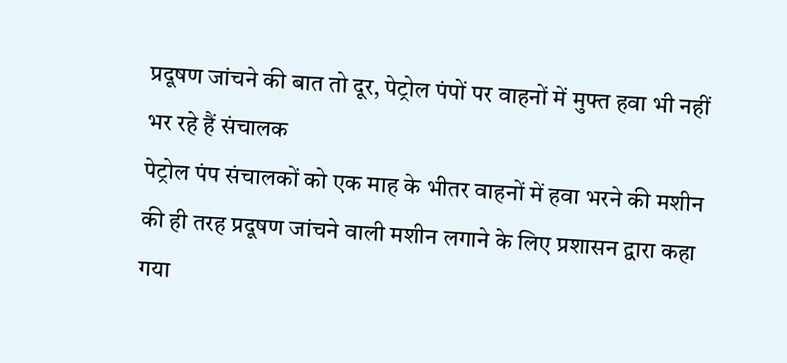प्रदूषण जांचने की बात तो दूर, पेट्रोल पंपों पर वाहनों में मुफ्त हवा भी नहीं भर रहे हैं संचालक
पेट्रोल पंप संचालकों को एक माह के भीतर वाहनों में हवा भरने की मशीन की ही तरह प्रदूषण जांचने वाली मशीन लगाने के लिए प्रशासन द्वारा कहा गया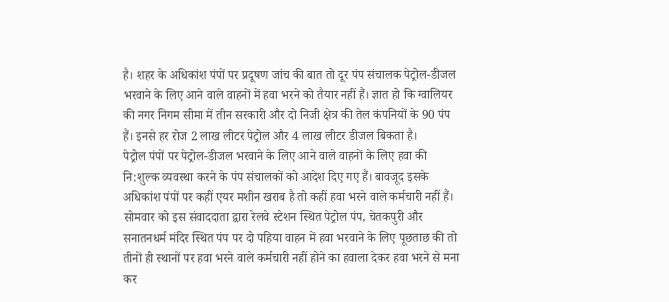है। शहर के अधिकांश पंपों पर प्रदूषण जांच की बात तो दूर पंप संचालक पेट्रोल-डीजल भरवाने के लिए आने वाले वाहनों में हवा भरने को तैयार नहीं हैं। ज्ञात हो कि ग्वालियर की नगर निगम सीमा में तीन सरकारी और दो निजी क्षेत्र की तेल कंपनियों के 90 पंप हैं। इनसे हर रोज 2 लाख लीटर पेट्रोल और 4 लाख लीटर डीजल बिकता है।
पेट्रोल पंपों पर पेट्रोल-डीजल भरवाने के लिए आने वाले वाहनों के लिए हवा की नि:शुल्क व्यवस्था करने के पंप संचालकों को आदेश दिए गए हैं। बावजूद इसके अधिकांश पंपों पर कहीं एयर मशीन खराब है तो कहीं हवा भरने वाले कर्मचारी नहीं हैं। सोमवार को इस संवाददाता द्वारा रेलवे स्टेशन स्थित पेट्रोल पंप, चेतकपुरी और सनातनधर्म मंदिर स्थित पंप पर दो पहिया वाहन में हवा भरवाने के लिए पूछताछ की तो तीनों ही स्थानों पर हवा भरने वाले कर्मचारी नहीं होने का हवाला देकर हवा भरने से मना कर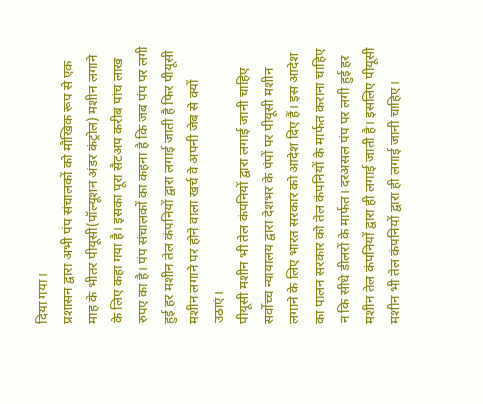दिया गया।
प्रशासन द्वारा अभी पंप संचालकों को मौखिक रूप से एक माह के भीतर पीयूसी(पॉल्यूशन अंडर कंट्रोल) मशीन लगाने के लिए कहा गया है। इसका पूरा सैटअप करीब पांच लाख रुपए का है। पंप संचालकों का कहना है कि जब पंप पर लगी हुई हर मशीन तेल कंपनियों द्वारा लगाई जाती है फिर पीयूसी मशीन लगाने पर होने वाला खर्च वे अपनी जेब से क्यों उठाएं।
पीयूसी मशीन भी तेल कंपनियों द्वारा लगाई जानी चाहिए
सर्वोच्च न्यायालय द्वारा देशभर के पंपों पर पीयूसी मशीन लगाने के लिए भारत सरकार को आदेश दिए हैं। इस आदेश का पालन सरकार को तेल कंपनियों के मार्फत कराना चाहिए न कि सीधे डीलरों के मार्फत। दरअसल पंप पर लगी हुई हर मशीन तेल कंपनियों द्वारा ही लगाई जाती है। इसलिए पीयूसी मशीन भी तेल कंपनियों द्वारा ही लगाई जानी चाहिए।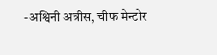-अश्विनी अत्रीस, चीफ मेन्टोर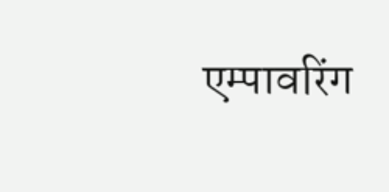एम्पावरिंग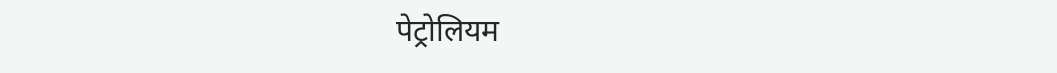पेट्रोलियम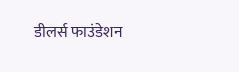डीलर्स फाउंडेशन